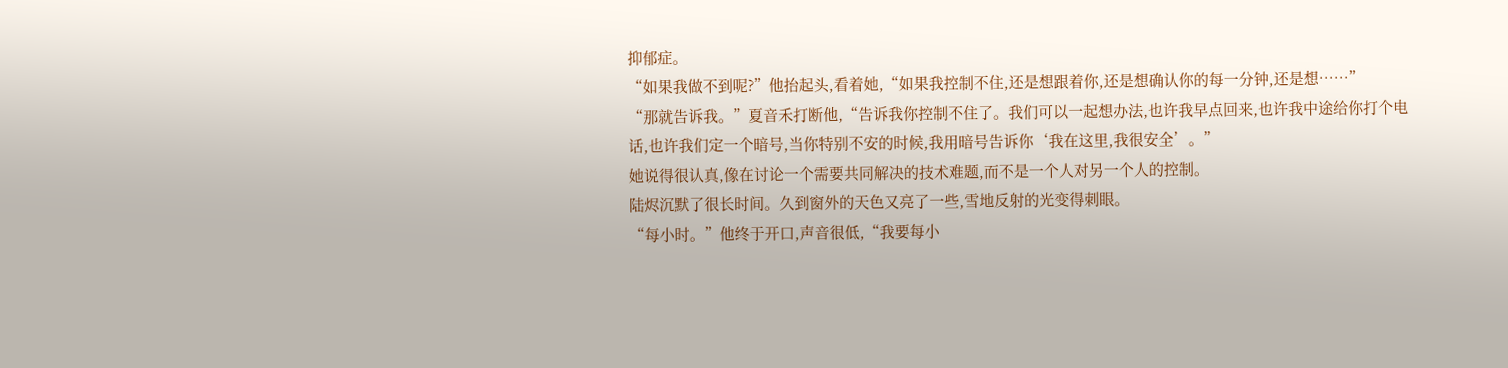抑郁症。
“如果我做不到呢?”他抬起头,看着她,“如果我控制不住,还是想跟着你,还是想确认你的每一分钟,还是想……”
“那就告诉我。”夏音禾打断他,“告诉我你控制不住了。我们可以一起想办法,也许我早点回来,也许我中途给你打个电话,也许我们定一个暗号,当你特别不安的时候,我用暗号告诉你‘我在这里,我很安全’。”
她说得很认真,像在讨论一个需要共同解决的技术难题,而不是一个人对另一个人的控制。
陆烬沉默了很长时间。久到窗外的天色又亮了一些,雪地反射的光变得刺眼。
“每小时。”他终于开口,声音很低,“我要每小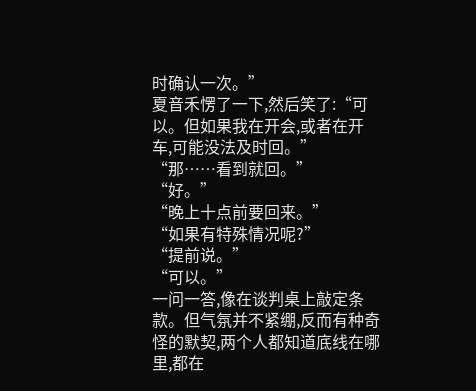时确认一次。”
夏音禾愣了一下,然后笑了:“可以。但如果我在开会,或者在开车,可能没法及时回。”
“那……看到就回。”
“好。”
“晚上十点前要回来。”
“如果有特殊情况呢?”
“提前说。”
“可以。”
一问一答,像在谈判桌上敲定条款。但气氛并不紧绷,反而有种奇怪的默契,两个人都知道底线在哪里,都在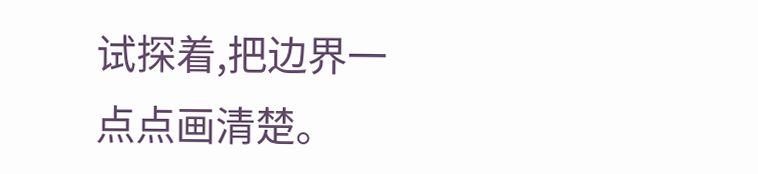试探着,把边界一点点画清楚。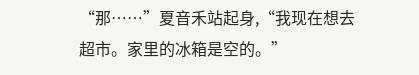“那……”夏音禾站起身,“我现在想去超市。家里的冰箱是空的。”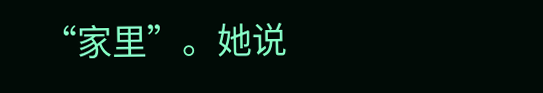“家里”。她说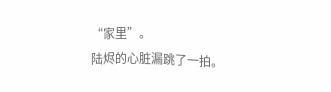“家里”。
陆烬的心脏漏跳了一拍。